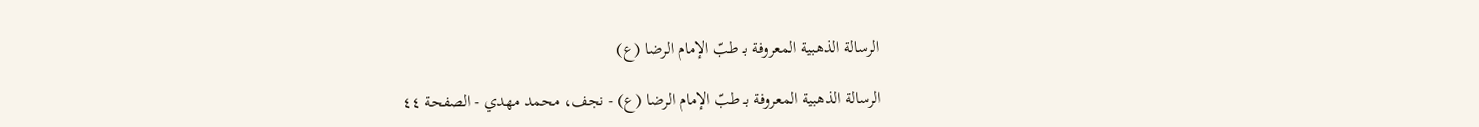الرسالة الذهبية المعروفة بـ طبّ الإمام الرضا (ع)

الرسالة الذهبية المعروفة بـ طبّ الإمام الرضا (ع) - نجف، محمد مهدي - الصفحة ٤٤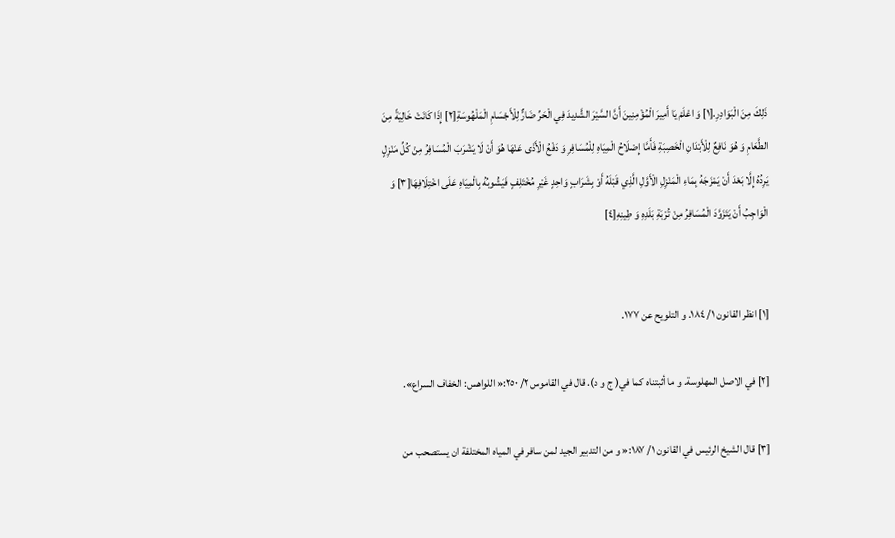ذَلِكَ مِنَ الْبَوَادِرِ.[١] وَ اعْلَمْ يَا أَمِيرَ الْمُؤْمِنِينَ أَنَّ السَّيْرَ الشَّدِيدَ فِي الْحَرِّ ضَارٌّ لِلْأَجْسَامِ الْمَلْهُوسَةِ[٢] إِذَا كَانَتْ خَالِيَةً مِنَ الطَّعَامِ وَ هُوَ نَافِعٌ لِلْأَبْدَانِ الْخَصِبَةِ فَأَمَّا إِصْلَاحُ الْمِيَاهِ لِلْمُسَافِرِ وَ دَفْعُ الْأَذَى عَنْهَا هُوَ أَنْ لَا يَشْرَبَ الْمُسَافِرُ مِنْ كُلِّ مَنْزِلٍ يَرِدُهُ إِلَّا بَعْدَ أَنْ يَمْزَجَهُ بِمَاءِ الْمَنْزِلِ الْأَوَّلِ الَّذِي قَبْلَهُ أَوْ بِشَرَابٍ وَاحِدٍ غَيْرِ مُخْتَلِفٍ فَيَشُوبُهُ بِالْمِيَاهِ عَلَى اخْتِلَافِهَا[٣] وَ الْوَاجِبُ أَنْ يَتَزَوَّدَ الْمُسَافِرُ مِنْ تُرْبَةِ بَلَدِهِ وَ طِينِهِ‌[٤]


[١] انظر القانون ١/ ١٨٤. و التلويح عن ١٧٧.

[٢] في الاصل المهلوسة. و ما أثبتناه كما في( ج و د). قال في القاموس ٢/ ٢٥٠:« اللواهس: الخفاف السراع».

[٣] قال الشيخ الرئيس في القانون ١/ ١٨٧:« و من التدبير الجيد لمن سافر في المياه المختلفة ان يستصحب من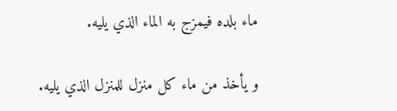ماء بلده فيمزج به الماء الذي يليه.

و يأخذ من ماء كل منزل للمنزل الذي يليه.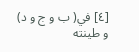[٤] في( ب و ج و د) و طينته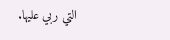التي ربي عليها.